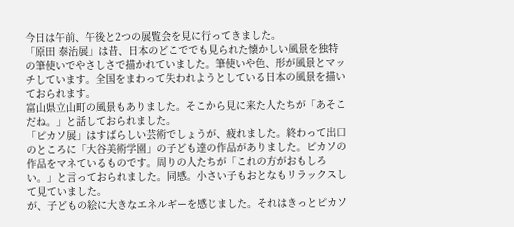今日は午前、午後と2つの展覧会を見に行ってきました。
「原田 泰治展」は昔、日本のどこででも見られた懐かしい風景を独特の筆使いでやさしさで描かれていました。筆使いや色、形が風景とマッチしています。全国をまわって失われようとしている日本の風景を描いておられます。
富山県立山町の風景もありました。そこから見に来た人たちが「あそこだね。」と話しておられました。
「ピカソ展」はすばらしい芸術でしょうが、疲れました。終わって出口のところに「大谷美術学園」の子ども達の作品がありました。ピカソの作品をマネているものです。周りの人たちが「これの方がおもしろい。」と言っておられました。同感。小さい子もおとなもリラックスして見ていました。
が、子どもの絵に大きなエネルギーを感じました。それはきっとピカソ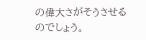の偉大さがそうさせるのでしょう。